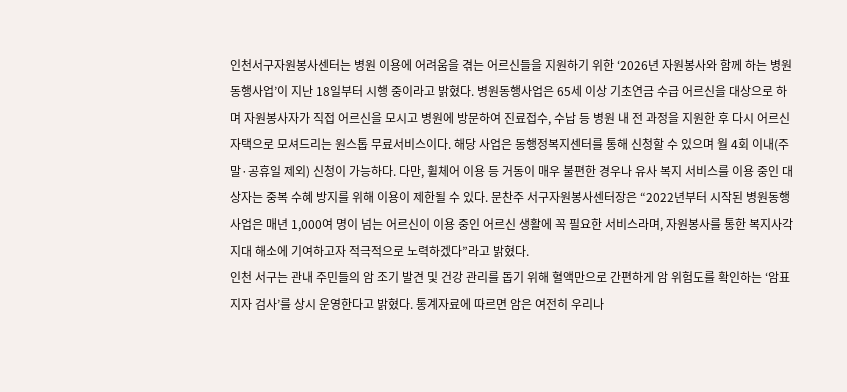인천서구자원봉사센터는 병원 이용에 어려움을 겪는 어르신들을 지원하기 위한 ‘2026년 자원봉사와 함께 하는 병원동행사업’이 지난 18일부터 시행 중이라고 밝혔다. 병원동행사업은 65세 이상 기초연금 수급 어르신을 대상으로 하며 자원봉사자가 직접 어르신을 모시고 병원에 방문하여 진료접수, 수납 등 병원 내 전 과정을 지원한 후 다시 어르신 자택으로 모셔드리는 원스톱 무료서비스이다. 해당 사업은 동행정복지센터를 통해 신청할 수 있으며 월 4회 이내(주말·공휴일 제외) 신청이 가능하다. 다만, 휠체어 이용 등 거동이 매우 불편한 경우나 유사 복지 서비스를 이용 중인 대상자는 중복 수혜 방지를 위해 이용이 제한될 수 있다. 문찬주 서구자원봉사센터장은 “2022년부터 시작된 병원동행사업은 매년 1,000여 명이 넘는 어르신이 이용 중인 어르신 생활에 꼭 필요한 서비스라며, 자원봉사를 통한 복지사각지대 해소에 기여하고자 적극적으로 노력하겠다”라고 밝혔다.
인천 서구는 관내 주민들의 암 조기 발견 및 건강 관리를 돕기 위해 혈액만으로 간편하게 암 위험도를 확인하는 ‘암표지자 검사’를 상시 운영한다고 밝혔다. 통계자료에 따르면 암은 여전히 우리나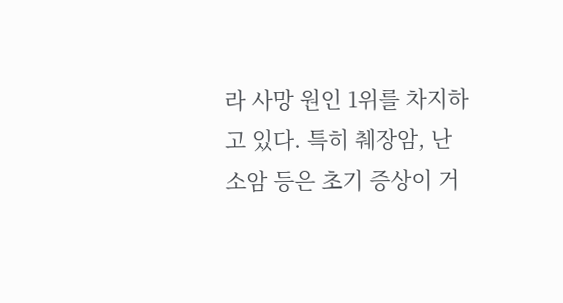라 사망 원인 1위를 차지하고 있다. 특히 췌장암, 난소암 등은 초기 증상이 거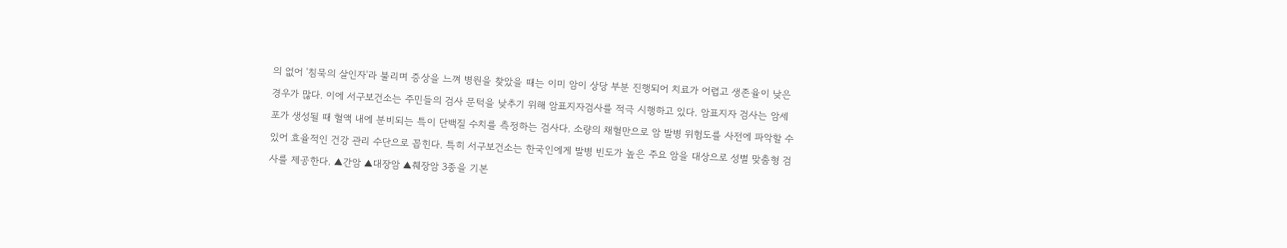의 없어 '침묵의 살인자'라 불리며 증상을 느껴 병원을 찾았을 때는 이미 암이 상당 부분 진행되어 치료가 어렵고 생존율이 낮은 경우가 많다. 이에 서구보건소는 주민들의 검사 문턱을 낮추기 위해 암표지자검사를 적극 시행하고 있다. 암표지자 검사는 암세포가 생성될 때 혈액 내에 분비되는 특이 단백질 수치를 측정하는 검사다. 소량의 채혈만으로 암 발병 위험도를 사전에 파악할 수 있어 효율적인 건강 관리 수단으로 꼽힌다. 특히 서구보건소는 한국인에게 발병 빈도가 높은 주요 암을 대상으로 성별 맞춤형 검사를 제공한다. ▲간암 ▲대장암 ▲췌장암 3종을 기본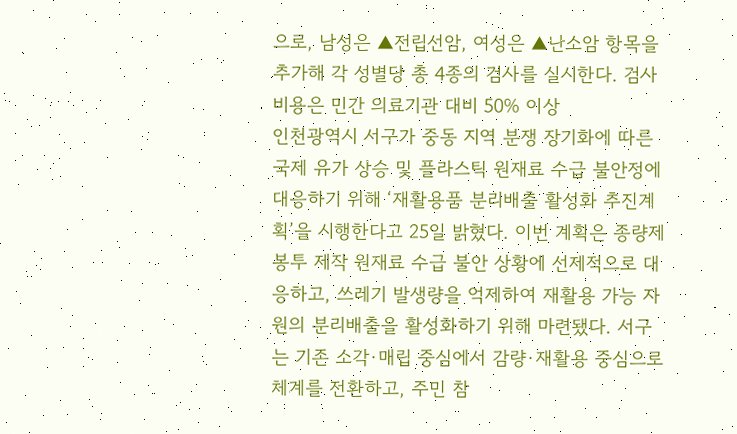으로, 남성은 ▲전립선암, 여성은 ▲난소암 항목을 추가해 각 성별당 총 4종의 검사를 실시한다. 검사 비용은 민간 의료기관 대비 50% 이상
인천광역시 서구가 중동 지역 분쟁 장기화에 따른 국제 유가 상승 및 플라스틱 원재료 수급 불안정에 대응하기 위해 ‘재활용품 분리배출 활성화 추진계획’을 시행한다고 25일 밝혔다. 이번 계획은 종량제봉투 제작 원재료 수급 불안 상황에 선제적으로 대응하고, 쓰레기 발생량을 억제하여 재활용 가능 자원의 분리배출을 활성화하기 위해 마련됐다. 서구는 기존 소각·매립 중심에서 감량·재활용 중심으로 체계를 전환하고, 주민 참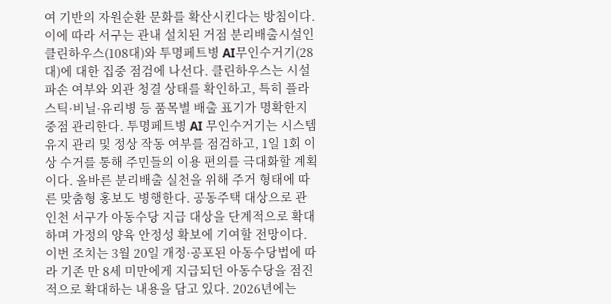여 기반의 자원순환 문화를 확산시킨다는 방침이다. 이에 따라 서구는 관내 설치된 거점 분리배출시설인 클린하우스(108대)와 투명페트병 AI무인수거기(28대)에 대한 집중 점검에 나선다. 클린하우스는 시설 파손 여부와 외관 청결 상태를 확인하고, 특히 플라스틱·비닐·유리병 등 품목별 배출 표기가 명확한지 중점 관리한다. 투명페트병 AI 무인수거기는 시스템 유지 관리 및 정상 작동 여부를 점검하고, 1일 1회 이상 수거를 통해 주민들의 이용 편의를 극대화할 계획이다. 올바른 분리배출 실천을 위해 주거 형태에 따른 맞춤형 홍보도 병행한다. 공동주택 대상으로 관
인천 서구가 아동수당 지급 대상을 단계적으로 확대하며 가정의 양육 안정성 확보에 기여할 전망이다. 이번 조치는 3월 20일 개정·공포된 아동수당법에 따라 기존 만 8세 미만에게 지급되던 아동수당을 점진적으로 확대하는 내용을 담고 있다. 2026년에는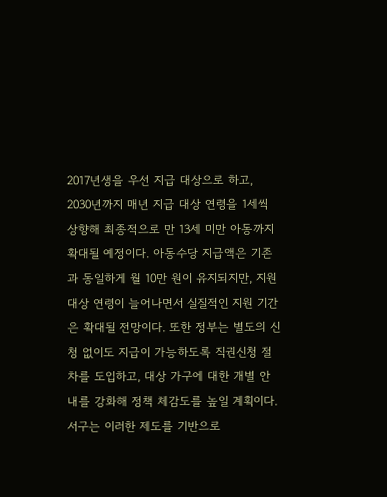2017년생을 우선 지급 대상으로 하고, 2030년까지 매년 지급 대상 연령을 1세씩 상향해 최종적으로 만 13세 미만 아동까지 확대될 예정이다. 아동수당 지급액은 기존과 동일하게 월 10만 원이 유지되지만, 지원 대상 연령이 늘어나면서 실질적인 지원 기간은 확대될 전망이다. 또한 정부는 별도의 신청 없이도 지급이 가능하도록 직권신청 절차를 도입하고, 대상 가구에 대한 개별 안내를 강화해 정책 체감도를 높일 계획이다. 서구는 이러한 제도를 기반으로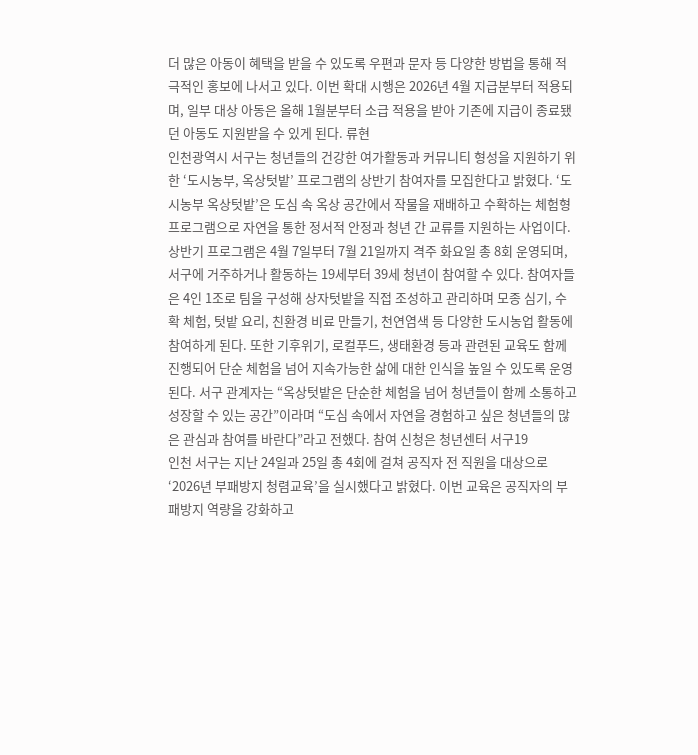더 많은 아동이 혜택을 받을 수 있도록 우편과 문자 등 다양한 방법을 통해 적극적인 홍보에 나서고 있다. 이번 확대 시행은 2026년 4월 지급분부터 적용되며, 일부 대상 아동은 올해 1월분부터 소급 적용을 받아 기존에 지급이 종료됐던 아동도 지원받을 수 있게 된다. 류현
인천광역시 서구는 청년들의 건강한 여가활동과 커뮤니티 형성을 지원하기 위한 ‘도시농부, 옥상텃밭’ 프로그램의 상반기 참여자를 모집한다고 밝혔다. ‘도시농부 옥상텃밭’은 도심 속 옥상 공간에서 작물을 재배하고 수확하는 체험형 프로그램으로 자연을 통한 정서적 안정과 청년 간 교류를 지원하는 사업이다. 상반기 프로그램은 4월 7일부터 7월 21일까지 격주 화요일 총 8회 운영되며, 서구에 거주하거나 활동하는 19세부터 39세 청년이 참여할 수 있다. 참여자들은 4인 1조로 팀을 구성해 상자텃밭을 직접 조성하고 관리하며 모종 심기, 수확 체험, 텃밭 요리, 친환경 비료 만들기, 천연염색 등 다양한 도시농업 활동에 참여하게 된다. 또한 기후위기, 로컬푸드, 생태환경 등과 관련된 교육도 함께 진행되어 단순 체험을 넘어 지속가능한 삶에 대한 인식을 높일 수 있도록 운영된다. 서구 관계자는 “옥상텃밭은 단순한 체험을 넘어 청년들이 함께 소통하고 성장할 수 있는 공간”이라며 “도심 속에서 자연을 경험하고 싶은 청년들의 많은 관심과 참여를 바란다”라고 전했다. 참여 신청은 청년센터 서구19
인천 서구는 지난 24일과 25일 총 4회에 걸쳐 공직자 전 직원을 대상으로 ‘2026년 부패방지 청렴교육’을 실시했다고 밝혔다. 이번 교육은 공직자의 부패방지 역량을 강화하고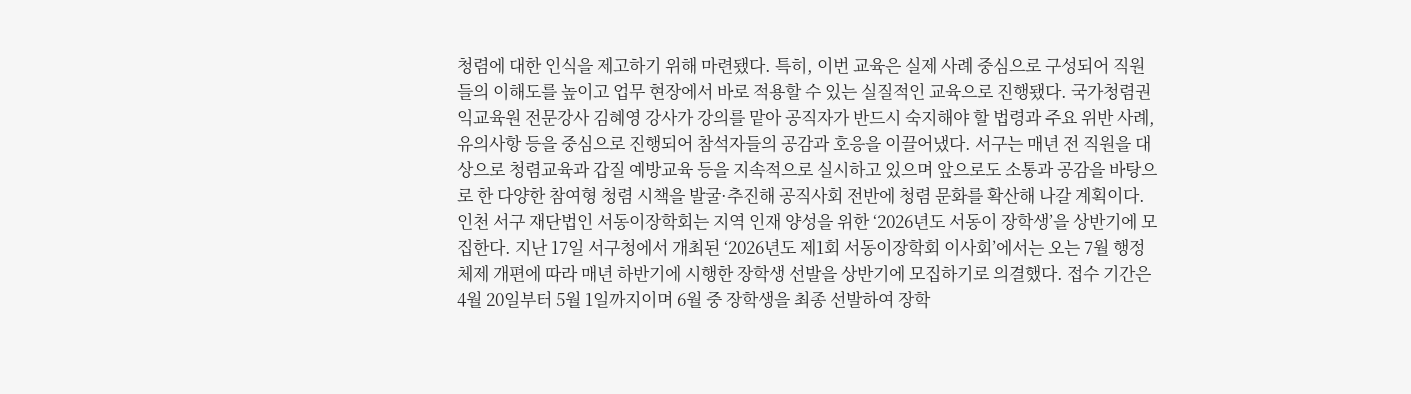청렴에 대한 인식을 제고하기 위해 마련됐다. 특히, 이번 교육은 실제 사례 중심으로 구성되어 직원들의 이해도를 높이고 업무 현장에서 바로 적용할 수 있는 실질적인 교육으로 진행됐다. 국가청렴권익교육원 전문강사 김혜영 강사가 강의를 맡아 공직자가 반드시 숙지해야 할 법령과 주요 위반 사례, 유의사항 등을 중심으로 진행되어 참석자들의 공감과 호응을 이끌어냈다. 서구는 매년 전 직원을 대상으로 청렴교육과 갑질 예방교육 등을 지속적으로 실시하고 있으며 앞으로도 소통과 공감을 바탕으로 한 다양한 참여형 청렴 시책을 발굴·추진해 공직사회 전반에 청렴 문화를 확산해 나갈 계획이다.
인천 서구 재단법인 서동이장학회는 지역 인재 양성을 위한 ‘2026년도 서동이 장학생’을 상반기에 모집한다. 지난 17일 서구청에서 개최된 ‘2026년도 제1회 서동이장학회 이사회’에서는 오는 7월 행정체제 개편에 따라 매년 하반기에 시행한 장학생 선발을 상반기에 모집하기로 의결했다. 접수 기간은 4월 20일부터 5월 1일까지이며 6월 중 장학생을 최종 선발하여 장학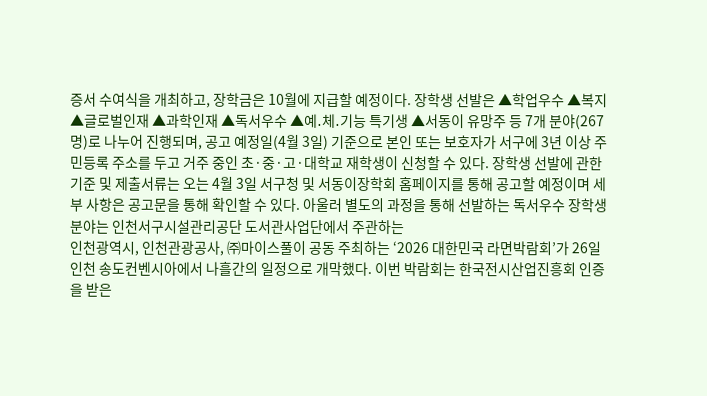증서 수여식을 개최하고, 장학금은 10월에 지급할 예정이다. 장학생 선발은 ▲학업우수 ▲복지 ▲글로벌인재 ▲과학인재 ▲독서우수 ▲예․체․기능 특기생 ▲서동이 유망주 등 7개 분야(267명)로 나누어 진행되며, 공고 예정일(4월 3일) 기준으로 본인 또는 보호자가 서구에 3년 이상 주민등록 주소를 두고 거주 중인 초·중·고·대학교 재학생이 신청할 수 있다. 장학생 선발에 관한 기준 및 제출서류는 오는 4월 3일 서구청 및 서동이장학회 홈페이지를 통해 공고할 예정이며 세부 사항은 공고문을 통해 확인할 수 있다. 아울러 별도의 과정을 통해 선발하는 독서우수 장학생 분야는 인천서구시설관리공단 도서관사업단에서 주관하는
인천광역시, 인천관광공사, ㈜마이스풀이 공동 주최하는 ‘2026 대한민국 라면박람회’가 26일 인천 송도컨벤시아에서 나흘간의 일정으로 개막했다. 이번 박람회는 한국전시산업진흥회 인증을 받은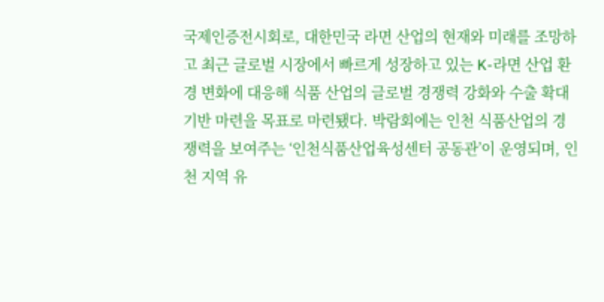국제인증전시회로, 대한민국 라면 산업의 현재와 미래를 조망하고 최근 글로벌 시장에서 빠르게 성장하고 있는 K-라면 산업 환경 변화에 대응해 식품 산업의 글로벌 경쟁력 강화와 수출 확대 기반 마련을 목표로 마련됐다. 박람회에는 인천 식품산업의 경쟁력을 보여주는 ‘인천식품산업육성센터 공동관’이 운영되며, 인천 지역 유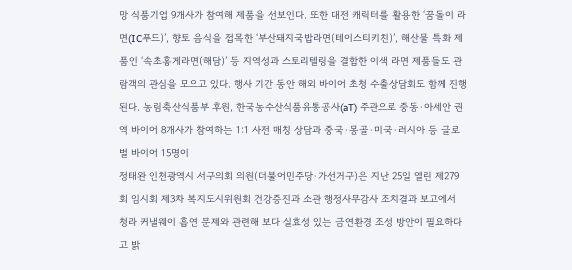망 식품기업 9개사가 참여해 제품을 선보인다. 또한 대전 캐릭터를 활용한 ‘꿈돌이 라면(IC푸드)’, 향토 음식을 접목한 ‘부산돼지국밥라면(테이스티키친)’, 해산물 특화 제품인 ‘속초홍게라면(해담)’ 등 지역성과 스토리텔링을 결합한 이색 라면 제품들도 관람객의 관심을 모으고 있다. 행사 기간 동안 해외 바이어 초청 수출상담회도 함께 진행된다. 농림축산식품부 후원, 한국농수산식품유통공사(aT) 주관으로 중동·아세안 권역 바이어 8개사가 참여하는 1:1 사전 매칭 상담과 중국·몽골·미국·러시아 등 글로벌 바이어 15명이
정태완 인천광역시 서구의회 의원(더불어민주당·가선거구)은 지난 25일 열린 제279회 임시회 제3차 복지도시위원회 건강증진과 소관 행정사무감사 조치결과 보고에서 청라 커낼웨이 흡연 문제와 관련해 보다 실효성 있는 금연환경 조성 방안이 필요하다고 밝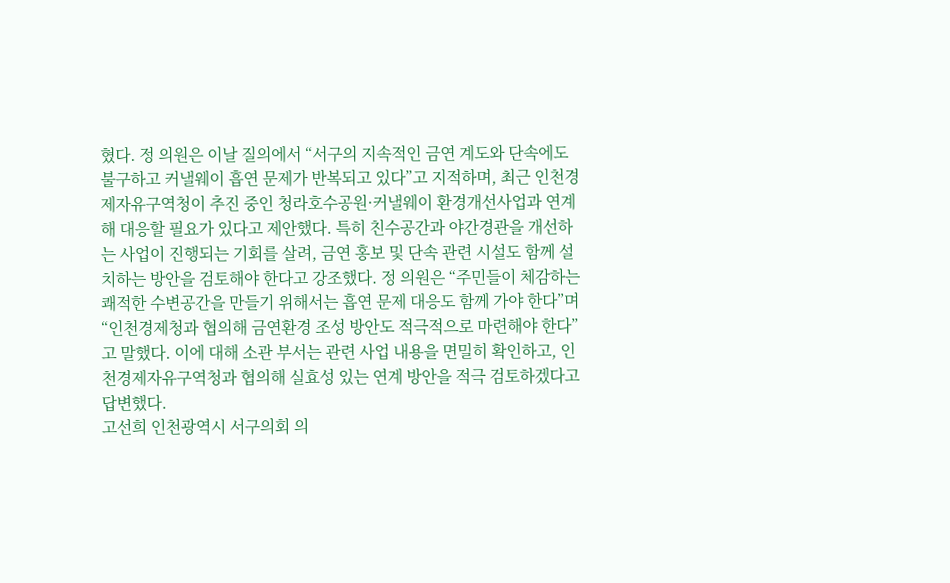혔다. 정 의원은 이날 질의에서 “서구의 지속적인 금연 계도와 단속에도 불구하고 커낼웨이 흡연 문제가 반복되고 있다”고 지적하며, 최근 인천경제자유구역청이 추진 중인 청라호수공원·커낼웨이 환경개선사업과 연계해 대응할 필요가 있다고 제안했다. 특히 친수공간과 야간경관을 개선하는 사업이 진행되는 기회를 살려, 금연 홍보 및 단속 관련 시설도 함께 설치하는 방안을 검토해야 한다고 강조했다. 정 의원은 “주민들이 체감하는 쾌적한 수변공간을 만들기 위해서는 흡연 문제 대응도 함께 가야 한다”며 “인천경제청과 협의해 금연환경 조성 방안도 적극적으로 마련해야 한다”고 말했다. 이에 대해 소관 부서는 관련 사업 내용을 면밀히 확인하고, 인천경제자유구역청과 협의해 실효성 있는 연계 방안을 적극 검토하겠다고 답변했다.
고선희 인천광역시 서구의회 의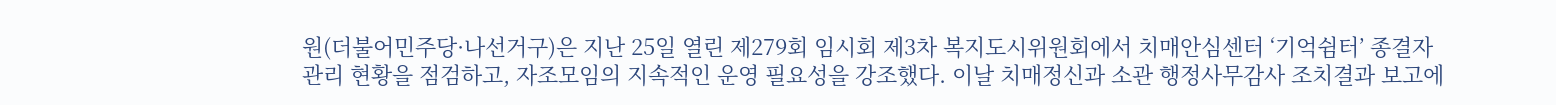원(더불어민주당·나선거구)은 지난 25일 열린 제279회 임시회 제3차 복지도시위원회에서 치매안심센터 ‘기억쉼터’ 종결자 관리 현황을 점검하고, 자조모임의 지속적인 운영 필요성을 강조했다. 이날 치매정신과 소관 행정사무감사 조치결과 보고에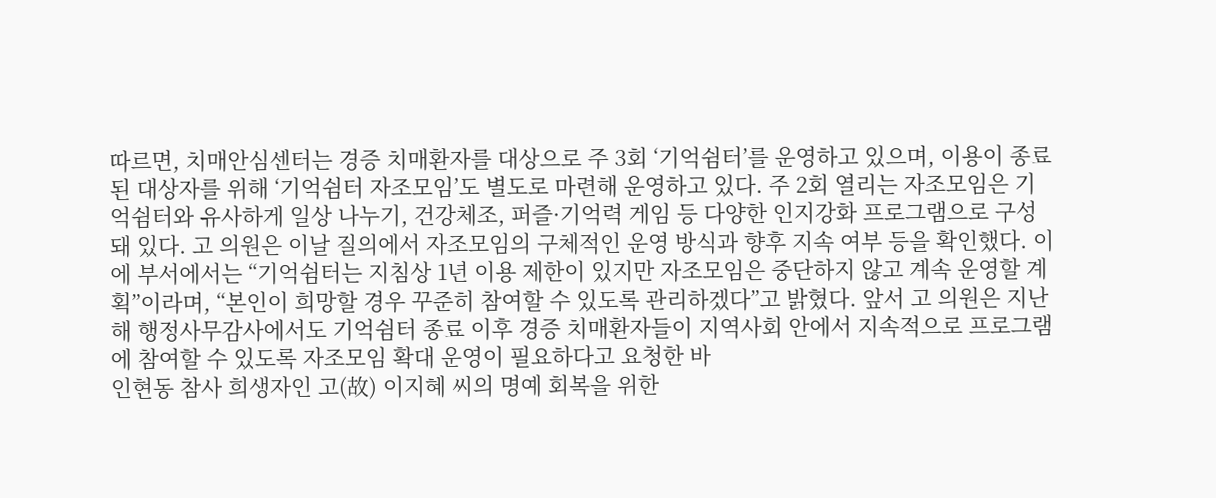따르면, 치매안심센터는 경증 치매환자를 대상으로 주 3회 ‘기억쉼터’를 운영하고 있으며, 이용이 종료된 대상자를 위해 ‘기억쉼터 자조모임’도 별도로 마련해 운영하고 있다. 주 2회 열리는 자조모임은 기억쉼터와 유사하게 일상 나누기, 건강체조, 퍼즐·기억력 게임 등 다양한 인지강화 프로그램으로 구성돼 있다. 고 의원은 이날 질의에서 자조모임의 구체적인 운영 방식과 향후 지속 여부 등을 확인했다. 이에 부서에서는 “기억쉼터는 지침상 1년 이용 제한이 있지만 자조모임은 중단하지 않고 계속 운영할 계획”이라며, “본인이 희망할 경우 꾸준히 참여할 수 있도록 관리하겠다”고 밝혔다. 앞서 고 의원은 지난해 행정사무감사에서도 기억쉼터 종료 이후 경증 치매환자들이 지역사회 안에서 지속적으로 프로그램에 참여할 수 있도록 자조모임 확대 운영이 필요하다고 요청한 바
인현동 참사 희생자인 고(故) 이지혜 씨의 명예 회복을 위한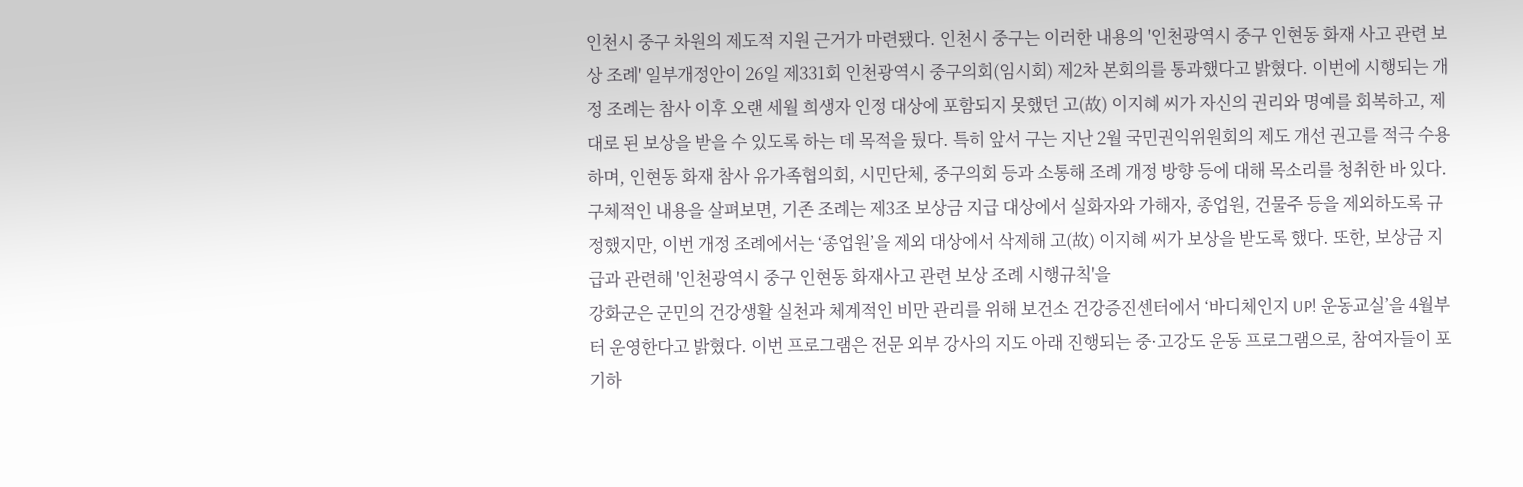인천시 중구 차원의 제도적 지원 근거가 마련됐다. 인천시 중구는 이러한 내용의 '인천광역시 중구 인현동 화재 사고 관련 보상 조례' 일부개정안이 26일 제331회 인천광역시 중구의회(임시회) 제2차 본회의를 통과했다고 밝혔다. 이번에 시행되는 개정 조례는 참사 이후 오랜 세월 희생자 인정 대상에 포함되지 못했던 고(故) 이지혜 씨가 자신의 권리와 명예를 회복하고, 제대로 된 보상을 받을 수 있도록 하는 데 목적을 뒀다. 특히 앞서 구는 지난 2월 국민권익위원회의 제도 개선 권고를 적극 수용하며, 인현동 화재 참사 유가족협의회, 시민단체, 중구의회 등과 소통해 조례 개정 방향 등에 대해 목소리를 청취한 바 있다. 구체적인 내용을 살펴보면, 기존 조례는 제3조 보상금 지급 대상에서 실화자와 가해자, 종업원, 건물주 등을 제외하도록 규정했지만, 이번 개정 조례에서는 ‘종업원’을 제외 대상에서 삭제해 고(故) 이지혜 씨가 보상을 받도록 했다. 또한, 보상금 지급과 관련해 '인천광역시 중구 인현동 화재사고 관련 보상 조례 시행규칙'을
강화군은 군민의 건강생활 실천과 체계적인 비만 관리를 위해 보건소 건강증진센터에서 ‘바디체인지 UP! 운동교실’을 4월부터 운영한다고 밝혔다. 이번 프로그램은 전문 외부 강사의 지도 아래 진행되는 중·고강도 운동 프로그램으로, 참여자들이 포기하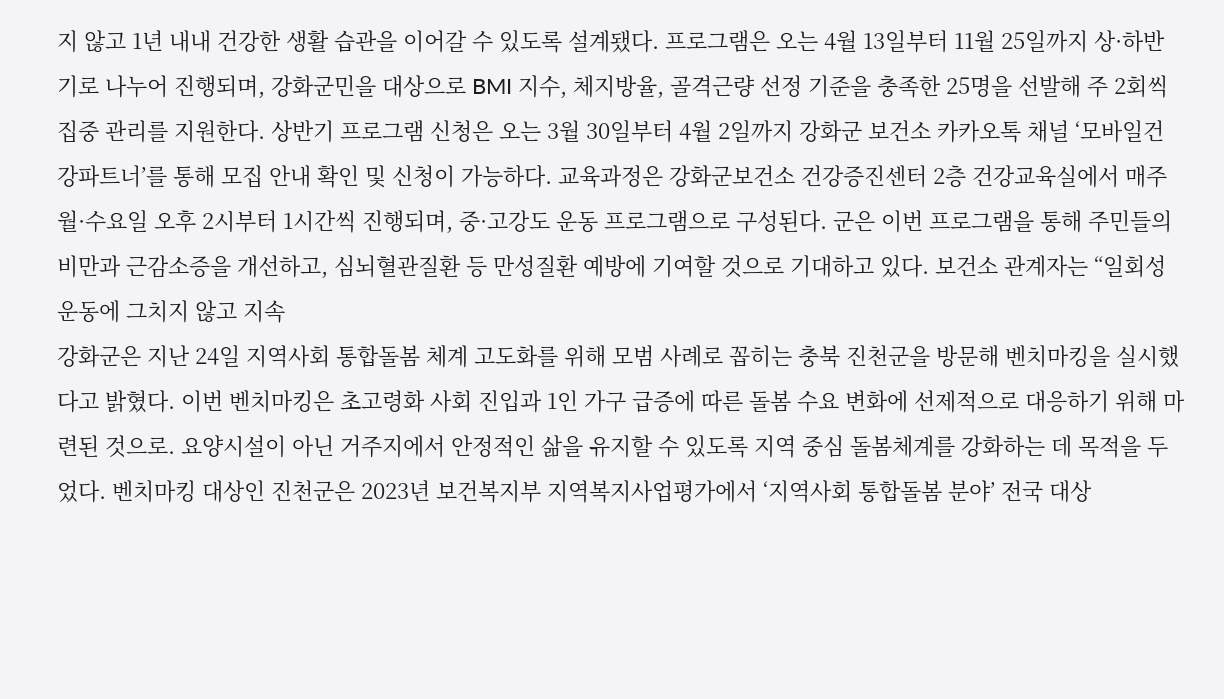지 않고 1년 내내 건강한 생활 습관을 이어갈 수 있도록 설계됐다. 프로그램은 오는 4월 13일부터 11월 25일까지 상·하반기로 나누어 진행되며, 강화군민을 대상으로 BMI 지수, 체지방율, 골격근량 선정 기준을 충족한 25명을 선발해 주 2회씩 집중 관리를 지원한다. 상반기 프로그램 신청은 오는 3월 30일부터 4월 2일까지 강화군 보건소 카카오톡 채널 ‘모바일건강파트너’를 통해 모집 안내 확인 및 신청이 가능하다. 교육과정은 강화군보건소 건강증진센터 2층 건강교육실에서 매주 월·수요일 오후 2시부터 1시간씩 진행되며, 중·고강도 운동 프로그램으로 구성된다. 군은 이번 프로그램을 통해 주민들의 비만과 근감소증을 개선하고, 심뇌혈관질환 등 만성질환 예방에 기여할 것으로 기대하고 있다. 보건소 관계자는 “일회성 운동에 그치지 않고 지속
강화군은 지난 24일 지역사회 통합돌봄 체계 고도화를 위해 모범 사례로 꼽히는 충북 진천군을 방문해 벤치마킹을 실시했다고 밝혔다. 이번 벤치마킹은 초고령화 사회 진입과 1인 가구 급증에 따른 돌봄 수요 변화에 선제적으로 대응하기 위해 마련된 것으로. 요양시설이 아닌 거주지에서 안정적인 삶을 유지할 수 있도록 지역 중심 돌봄체계를 강화하는 데 목적을 두었다. 벤치마킹 대상인 진천군은 2023년 보건복지부 지역복지사업평가에서 ‘지역사회 통합돌봄 분야’ 전국 대상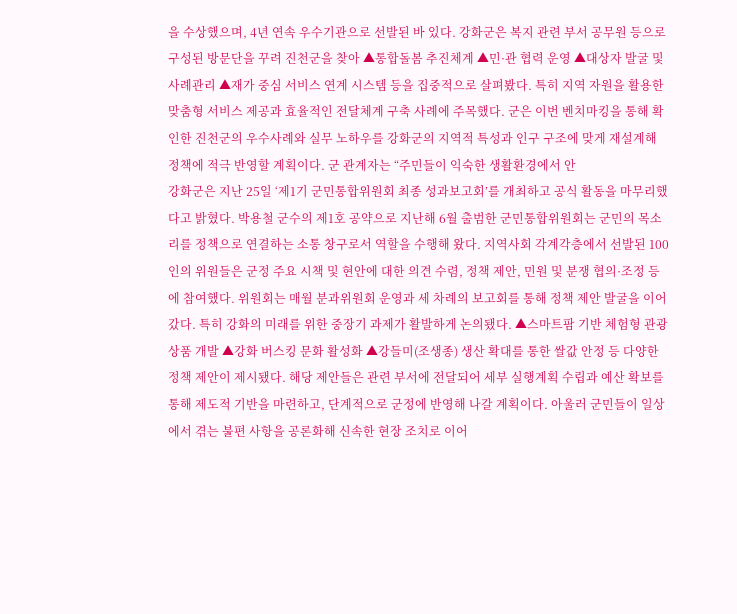을 수상했으며, 4년 연속 우수기관으로 선발된 바 있다. 강화군은 복지 관련 부서 공무원 등으로 구성된 방문단을 꾸려 진천군을 찾아 ▲통합돌봄 추진체계 ▲민·관 협력 운영 ▲대상자 발굴 및 사례관리 ▲재가 중심 서비스 연계 시스템 등을 집중적으로 살펴봤다. 특히 지역 자원을 활용한 맞춤형 서비스 제공과 효율적인 전달체계 구축 사례에 주목했다. 군은 이번 벤치마킹을 통해 확인한 진천군의 우수사례와 실무 노하우를 강화군의 지역적 특성과 인구 구조에 맞게 재설계해 정책에 적극 반영할 계획이다. 군 관계자는 “주민들이 익숙한 생활환경에서 안
강화군은 지난 25일 ‘제1기 군민통합위원회 최종 성과보고회’를 개최하고 공식 활동을 마무리했다고 밝혔다. 박용철 군수의 제1호 공약으로 지난해 6월 출범한 군민통합위원회는 군민의 목소리를 정책으로 연결하는 소통 창구로서 역할을 수행해 왔다. 지역사회 각계각층에서 선발된 100인의 위원들은 군정 주요 시책 및 현안에 대한 의견 수렴, 정책 제안, 민원 및 분쟁 협의·조정 등에 참여했다. 위원회는 매월 분과위원회 운영과 세 차례의 보고회를 통해 정책 제안 발굴을 이어갔다. 특히 강화의 미래를 위한 중장기 과제가 활발하게 논의됐다. ▲스마트팜 기반 체험형 관광상품 개발 ▲강화 버스킹 문화 활성화 ▲강들미(조생종) 생산 확대를 통한 쌀값 안정 등 다양한 정책 제안이 제시됐다. 해당 제안들은 관련 부서에 전달되어 세부 실행계획 수립과 예산 확보를 통해 제도적 기반을 마련하고, 단계적으로 군정에 반영해 나갈 계획이다. 아울러 군민들이 일상에서 겪는 불편 사항을 공론화해 신속한 현장 조치로 이어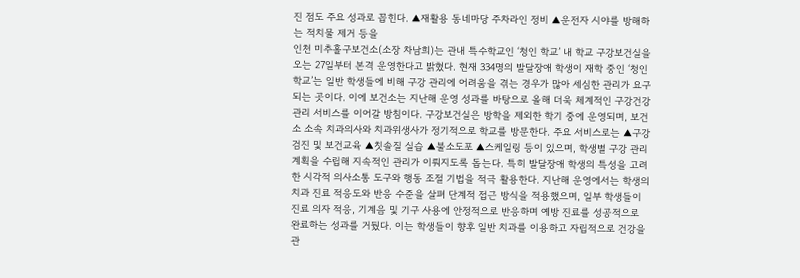진 점도 주요 성과로 꼽힌다. ▲재활용 동네마당 주차라인 정비 ▲운전자 시야를 방해하는 적치물 제거 등을
인천 미추홀구보건소(소장 차남희)는 관내 특수학교인 ‘청인 학교’ 내 학교 구강보건실을 오는 27일부터 본격 운영한다고 밝혔다. 현재 334명의 발달장애 학생이 재학 중인 ‘청인 학교’는 일반 학생들에 비해 구강 관리에 어려움을 겪는 경우가 많아 세심한 관리가 요구되는 곳이다. 이에 보건소는 지난해 운영 성과를 바탕으로 올해 더욱 체계적인 구강건강 관리 서비스를 이어갈 방침이다. 구강보건실은 방학을 제외한 학기 중에 운영되며, 보건소 소속 치과의사와 치과위생사가 정기적으로 학교를 방문한다. 주요 서비스로는 ▲구강검진 및 보건교육 ▲칫솔질 실습 ▲불소도포 ▲스케일링 등이 있으며, 학생별 구강 관리 계획을 수립해 지속적인 관리가 이뤄지도록 돕는다. 특히 발달장애 학생의 특성을 고려한 시각적 의사소통 도구와 행동 조절 기법을 적극 활용한다. 지난해 운영에서는 학생의 치과 진료 적응도와 반응 수준을 살펴 단계적 접근 방식을 적용했으며, 일부 학생들이 진료 의자 적응, 기계음 및 기구 사용에 안정적으로 반응하며 예방 진료를 성공적으로 완료하는 성과를 거뒀다. 이는 학생들이 향후 일반 치과를 이용하고 자립적으로 건강을 관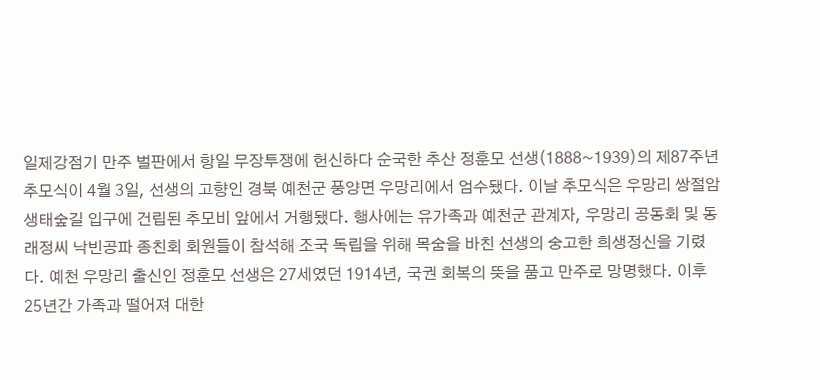일제강점기 만주 벌판에서 항일 무장투쟁에 헌신하다 순국한 추산 정훈모 선생(1888~1939)의 제87주년 추모식이 4월 3일, 선생의 고향인 경북 예천군 풍양면 우망리에서 엄수됐다. 이날 추모식은 우망리 쌍절암 생태숲길 입구에 건립된 추모비 앞에서 거행됐다. 행사에는 유가족과 예천군 관계자, 우망리 공동회 및 동래정씨 낙빈공파 종친회 회원들이 참석해 조국 독립을 위해 목숨을 바친 선생의 숭고한 희생정신을 기렸다. 예천 우망리 출신인 정훈모 선생은 27세였던 1914년, 국권 회복의 뜻을 품고 만주로 망명했다. 이후 25년간 가족과 떨어져 대한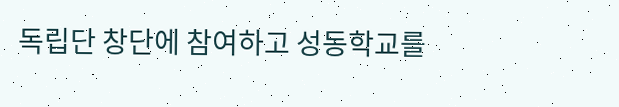독립단 창단에 참여하고 성동학교를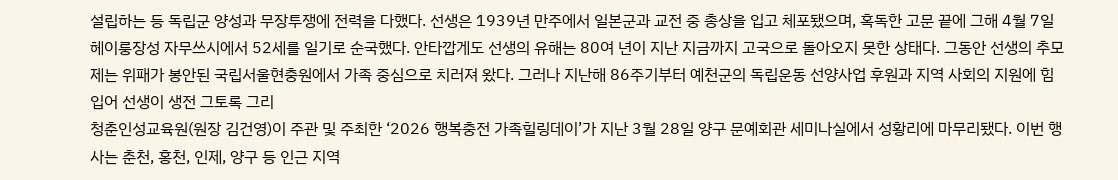설립하는 등 독립군 양성과 무장투쟁에 전력을 다했다. 선생은 1939년 만주에서 일본군과 교전 중 총상을 입고 체포됐으며, 혹독한 고문 끝에 그해 4월 7일 헤이룽장성 자무쓰시에서 52세를 일기로 순국했다. 안타깝게도 선생의 유해는 80여 년이 지난 지금까지 고국으로 돌아오지 못한 상태다. 그동안 선생의 추모제는 위패가 봉안된 국립서울현충원에서 가족 중심으로 치러져 왔다. 그러나 지난해 86주기부터 예천군의 독립운동 선양사업 후원과 지역 사회의 지원에 힘입어 선생이 생전 그토록 그리
청춘인성교육원(원장 김건영)이 주관 및 주최한 ‘2026 행복충전 가족힐링데이’가 지난 3월 28일 양구 문예회관 세미나실에서 성황리에 마무리됐다. 이번 행사는 춘천, 홍천, 인제, 양구 등 인근 지역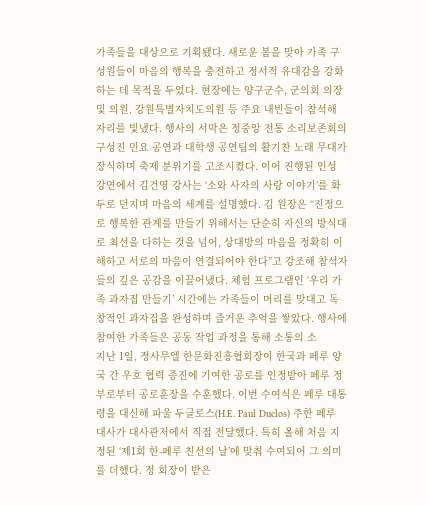가족들을 대상으로 기획됐다. 새로운 봄을 맞아 가족 구성원들이 마음의 행복을 충전하고 정서적 유대감을 강화하는 데 목적을 두었다. 현장에는 양구군수, 군의회 의장 및 의원, 강원특별자치도의원 등 주요 내빈들이 참석해 자리를 빛냈다. 행사의 서막은 정중앙 전통 소리보존회의 구성진 민요 공연과 대학생 공연팀의 활기찬 노래 무대가 장식하며 축제 분위기를 고조시켰다. 이어 진행된 인성 강연에서 김건영 강사는 ‘소와 사자의 사랑 이야기’를 화두로 던지며 마음의 세계를 설명했다. 김 원장은 “진정으로 행복한 관계를 만들기 위해서는 단순히 자신의 방식대로 최선을 다하는 것을 넘어, 상대방의 마음을 정확히 이해하고 서로의 마음이 연결되어야 한다”고 강조해 참석자들의 깊은 공감을 이끌어냈다. 체험 프로그램인 ‘우리 가족 과자집 만들기’ 시간에는 가족들이 머리를 맞대고 독창적인 과자집을 완성하며 즐거운 추억을 쌓았다. 행사에 참여한 가족들은 공동 작업 과정을 통해 소통의 소
지난 1일, 정사무엘 한문화진흥협회장이 한국과 페루 양국 간 우호 협력 증진에 기여한 공로를 인정받아 페루 정부로부터 공로훈장을 수훈했다. 이번 수여식은 페루 대통령을 대신해 파울 두클로스(H.E. Paul Duclos) 주한 페루 대사가 대사관저에서 직접 전달했다. 특히 올해 처음 지정된 ‘제1회 한-페루 친선의 날’에 맞춰 수여되어 그 의미를 더했다. 정 회장이 받은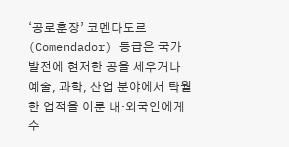‘공로훈장’ 코멘다도르(Comendador) 등급은 국가 발전에 현저한 공을 세우거나 예술, 과학, 산업 분야에서 탁월한 업적을 이룬 내·외국인에게 수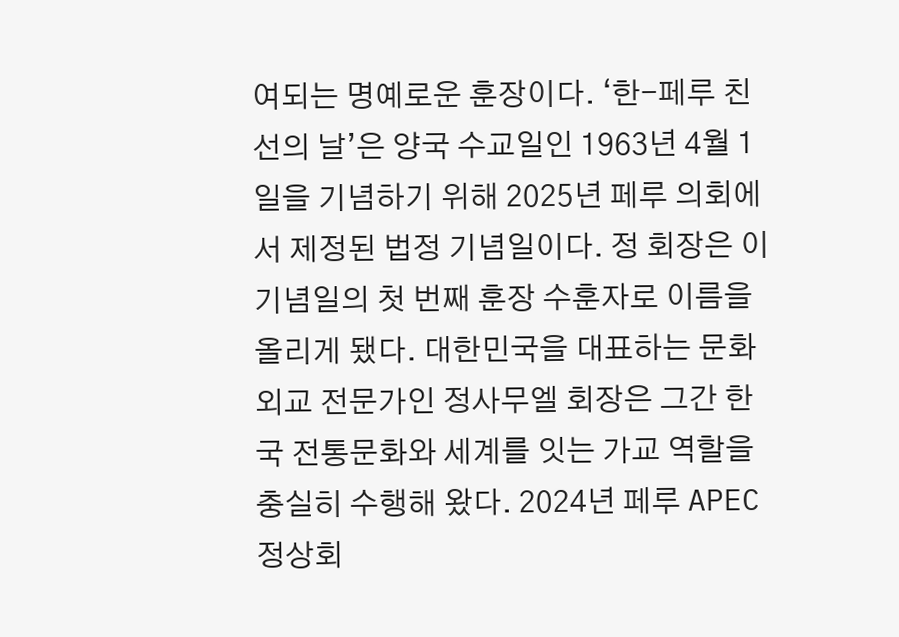여되는 명예로운 훈장이다. ‘한-페루 친선의 날’은 양국 수교일인 1963년 4월 1일을 기념하기 위해 2025년 페루 의회에서 제정된 법정 기념일이다. 정 회장은 이 기념일의 첫 번째 훈장 수훈자로 이름을 올리게 됐다. 대한민국을 대표하는 문화외교 전문가인 정사무엘 회장은 그간 한국 전통문화와 세계를 잇는 가교 역할을 충실히 수행해 왔다. 2024년 페루 APEC 정상회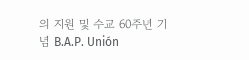의 지원 및 수교 60주년 기념 B.A.P. Unión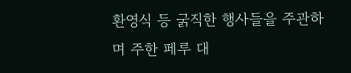환영식 등 굵직한 행사들을 주관하며 주한 페루 대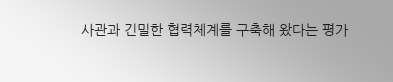사관과 긴밀한 협력체계를 구축해 왔다는 평가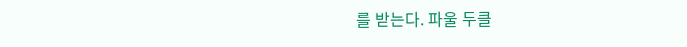를 받는다. 파울 두클